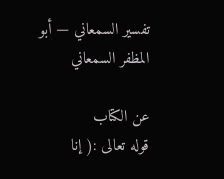تفسير السمعاني — أبو المظفر السمعاني

عن الكتاب
قوله تعالى :( إنا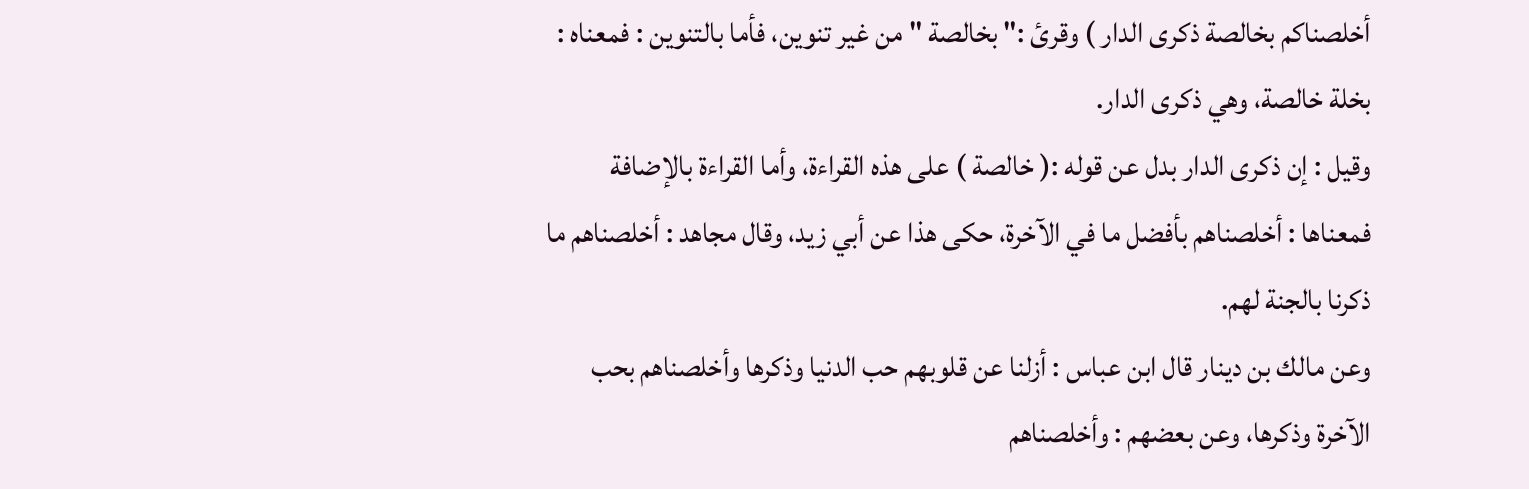أخلصناكم بخالصة ذكرى الدار ) وقرئ :" بخالصة " من غير تنوين، فأما بالتنوين : فمعناه : بخلة خالصة، وهي ذكرى الدار.
وقيل : إن ذكرى الدار بدل عن قوله :( خالصة ) على هذه القراءة، وأما القراءة بالإضافة فمعناها : أخلصناهم بأفضل ما في الآخرة، حكى هذا عن أبي زيد، وقال مجاهد : أخلصناهم ما ذكرنا بالجنة لهم.
وعن مالك بن دينار قال ابن عباس : أزلنا عن قلوبهم حب الدنيا وذكرها وأخلصناهم بحب الآخرة وذكرها، وعن بعضهم : وأخلصناهم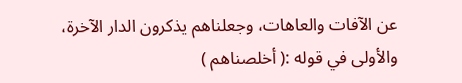عن الآفات والعاهات، وجعلناهم يذكرون الدار الآخرة، والأولى في قوله :( أخلصناهم )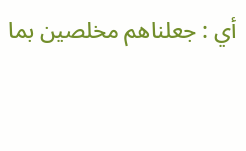أي : جعلناهم مخلصين بما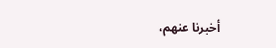أخبرنا عنهم،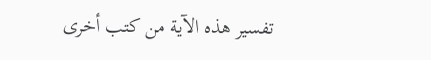تفسير هذه الآية من كتب أخرى